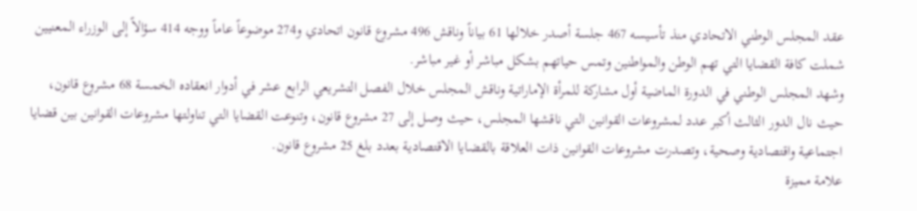عقد المجلس الوطني الاتحادي منذ تأسيسه 467 جلسة أصدر خلالها 61 بياناً وناقش 496 مشروع قانون اتحادي و274 موضوعاً عاماً ووجه 414 سؤالاً إلى الوزراء المعنيين شملت كافة القضايا التي تهم الوطن والمواطنين وتمس حياتهم بشكل مباشر أو غير مباشر.
وشهد المجلس الوطني في الدورة الماضية أول مشاركة للمرأة الإماراتية وناقش المجلس خلال الفصل التشريعي الرابع عشر في أدوار انعقاده الخمسة 68 مشروع قانون، حيث نال الدور الثالث أكبر عدد لمشروعات القوانين التي ناقشها المجلس، حيث وصل إلى 27 مشروع قانون، وتنوعت القضايا التي تناولتها مشروعات القوانين بين قضايا اجتماعية واقتصادية وصحية، وتصدرت مشروعات القوانين ذات العلاقة بالقضايا الاقتصادية بعدد بلغ 25 مشروع قانون.
علامة مميزة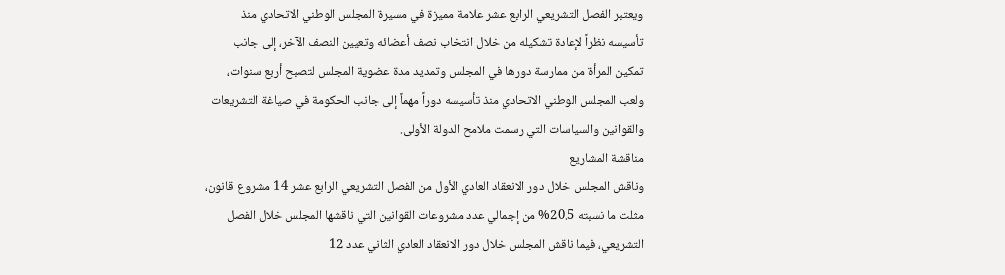ويعتبر الفصل التشريعي الرابع عشر علامة مميزة في مسيرة المجلس الوطني الاتحادي منذ تأسيسه نظراً لإعادة تشكيله من خلال انتخاب نصف أعضائه وتعيين النصف الآخر، إلى جانب تمكين المرأة من ممارسة دورها في المجلس وتمديد مدة عضوية المجلس لتصبح أربع سنوات، ولعب المجلس الوطني الاتحادي منذ تأسيسه دوراً مهماً إلى جانب الحكومة في صياغة التشريعات والقوانين والسياسات التي رسمت ملامح الدولة الأولى.
مناقشة المشاريع
وناقش المجلس خلال دور الانعقاد العادي الأول من الفصل التشريعي الرابع عشر 14 مشروع قانون، مثلت ما نسبته 20.5% من إجمالي عدد مشروعات القوانين التي ناقشها المجلس خلال الفصل التشريعي، فيما ناقش المجلس خلال دور الانعقاد العادي الثاني عدد 12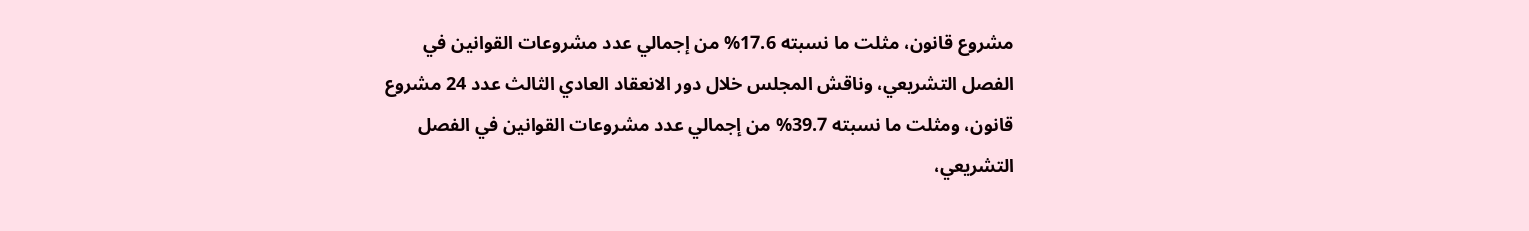مشروع قانون، مثلت ما نسبته 17.6% من إجمالي عدد مشروعات القوانين في الفصل التشريعي، وناقش المجلس خلال دور الانعقاد العادي الثالث عدد 24 مشروع قانون، ومثلت ما نسبته 39.7% من إجمالي عدد مشروعات القوانين في الفصل التشريعي،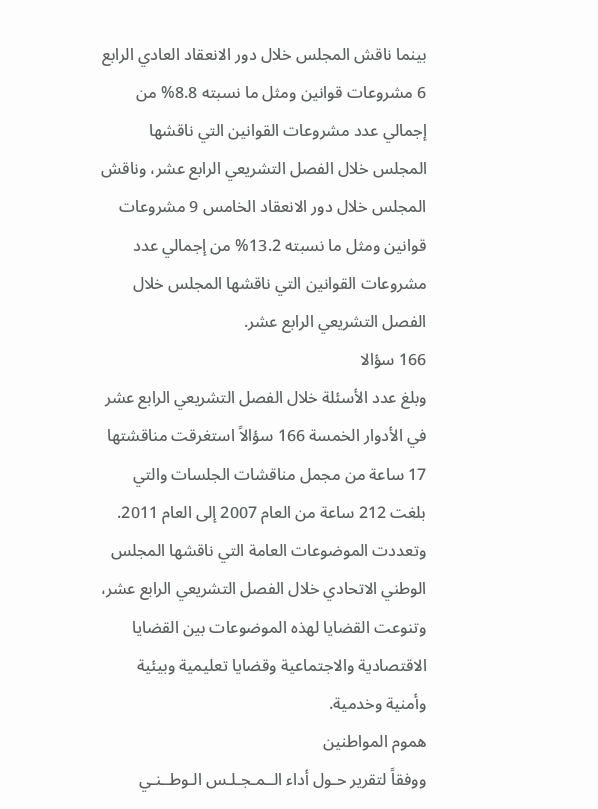بينما ناقش المجلس خلال دور الانعقاد العادي الرابع 6 مشروعات قوانين ومثل ما نسبته 8.8% من إجمالي عدد مشروعات القوانين التي ناقشها المجلس خلال الفصل التشريعي الرابع عشر، وناقش المجلس خلال دور الانعقاد الخامس 9 مشروعات قوانين ومثل ما نسبته 13.2% من إجمالي عدد مشروعات القوانين التي ناقشها المجلس خلال الفصل التشريعي الرابع عشر.
166 سؤالا
وبلغ عدد الأسئلة خلال الفصل التشريعي الرابع عشر في الأدوار الخمسة 166 سؤالاً استغرقت مناقشتها 17 ساعة من مجمل مناقشات الجلسات والتي بلغت 212 ساعة من العام 2007 إلى العام 2011.
وتعددت الموضوعات العامة التي ناقشها المجلس الوطني الاتحادي خلال الفصل التشريعي الرابع عشر، وتنوعت القضايا لهذه الموضوعات بين القضايا الاقتصادية والاجتماعية وقضايا تعليمية وبيئية وأمنية وخدمية.
هموم المواطنين
ووفقاً لتقرير حـول أداء الــمـجـلـس الـوطــنـي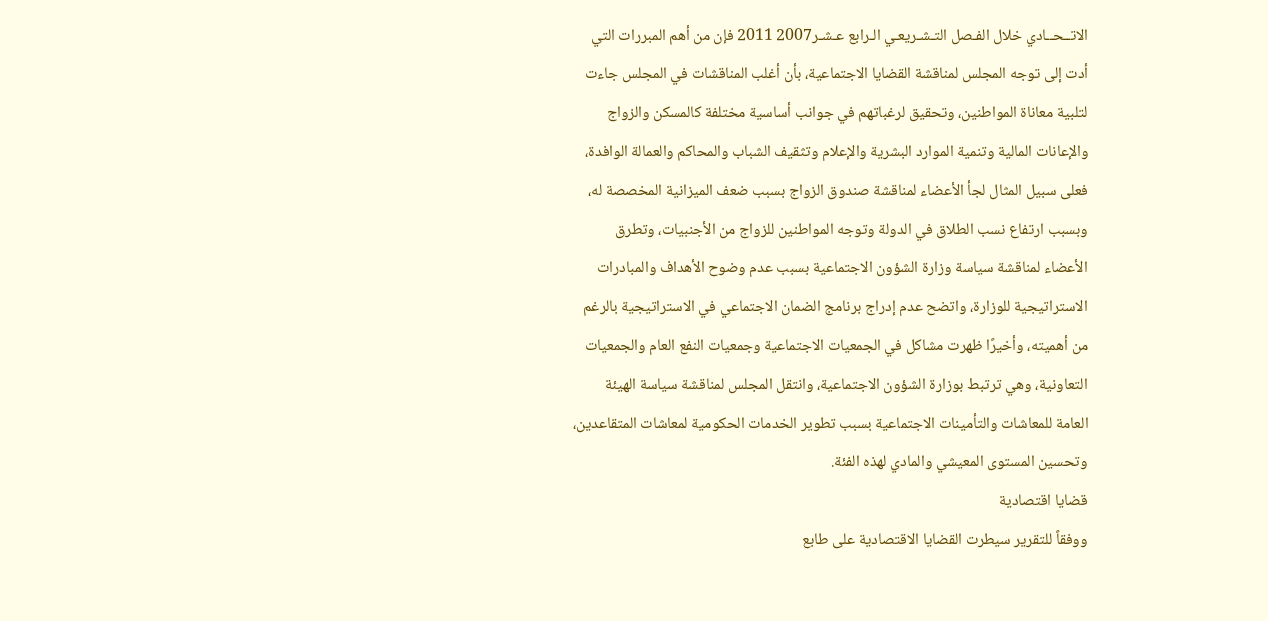الاتــحــادي خلال الفـصل التـشـريعـي الـرابع عـشـر2007 2011 فإن من أهم المبررات التي أدت إلى توجه المجلس لمناقشة القضايا الاجتماعية، بأن أغلب المناقشات في المجلس جاءت لتلبية معاناة المواطنين، وتحقيق لرغباتهم في جوانب أساسية مختلفة كالمسكن والزواج والإعانات المالية وتنمية الموارد البشرية والإعلام وتثقيف الشباب والمحاكم والعمالة الوافدة، فعلى سبيل المثال لجأ الأعضاء لمناقشة صندوق الزواج بسبب ضعف الميزانية المخصصة له، وبسبب ارتفاع نسب الطلاق في الدولة وتوجه المواطنين للزواج من الأجنبيات، وتطرق الأعضاء لمناقشة سياسة وزارة الشؤون الاجتماعية بسبب عدم وضوح الأهداف والمبادرات الاستراتيجية للوزارة، واتضح عدم إدراج برنامج الضمان الاجتماعي في الاستراتيجية بالرغم من أهميته، وأخيرًا ظهرت مشاكل في الجمعيات الاجتماعية وجمعيات النفع العام والجمعيات التعاونية، وهي ترتبط بوزارة الشؤون الاجتماعية، وانتقل المجلس لمناقشة سياسة الهيئة العامة للمعاشات والتأمينات الاجتماعية بسبب تطوير الخدمات الحكومية لمعاشات المتقاعدين، وتحسين المستوى المعيشي والمادي لهذه الفئة.
قضايا اقتصادية
ووفقاً للتقرير سيطرت القضايا الاقتصادية على طابع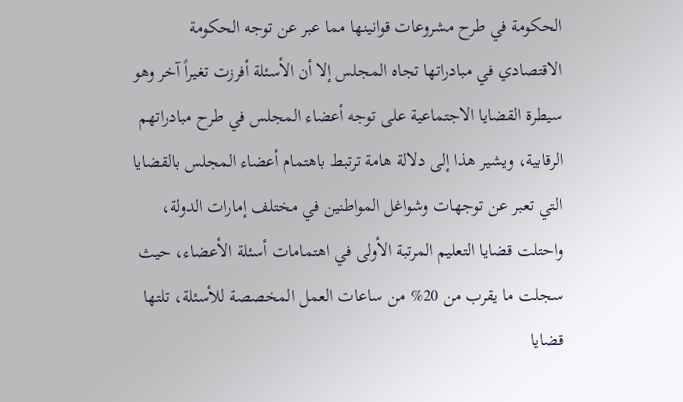الحكومة في طرح مشروعات قوانينها مما عبر عن توجه الحكومة الاقتصادي في مبادراتها تجاه المجلس إلا أن الأسئلة أفرزت تغيراً آخر وهو سيطرة القضايا الاجتماعية على توجه أعضاء المجلس في طرح مبادراتهم الرقابية، ويشير هذا إلى دلالة هامة ترتبط باهتمام أعضاء المجلس بالقضايا التي تعبر عن توجهات وشواغل المواطنين في مختلف إمارات الدولة، واحتلت قضايا التعليم المرتبة الأولى في اهتمامات أسئلة الأعضاء، حيث سجلت ما يقرب من 20% من ساعات العمل المخصصة للأسئلة، تلتها قضايا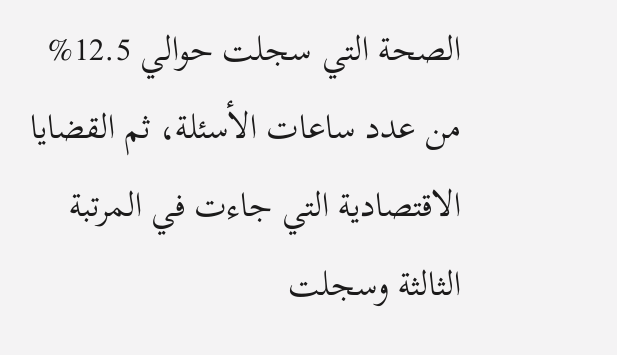الصحة التي سجلت حوالي 12.5% من عدد ساعات الأسئلة، ثم القضايا الاقتصادية التي جاءت في المرتبة الثالثة وسجلت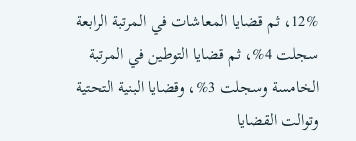12%، ثم قضايا المعاشات في المرتبة الرابعة سجلت 4%، ثم قضايا التوطين في المرتبة الخامسة وسجلت 3%، وقضايا البنية التحتية وتوالت القضايا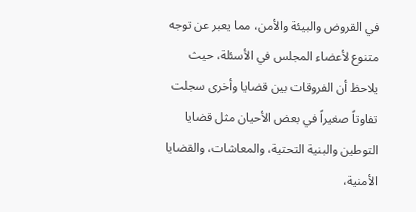في القروض والبيئة والأمن، مما يعبر عن توجه متنوع لأعضاء المجلس في الأسئلة، حيث يلاحظ أن الفروقات بين قضايا وأخرى سجلت تفاوتاً صغيراً في بعض الأحيان مثل قضايا التوطين والبنية التحتية، والمعاشات، والقضايا الأمنية،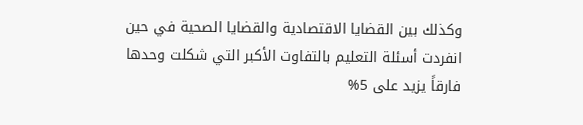وكذلك بين القضايا الاقتصادية والقضايا الصحية في حين انفردت أسئلة التعليم بالتفاوت الأكبر التي شكلت وحدها فارقاً يزيد على 5%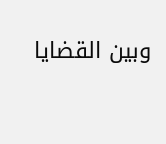وبين القضايا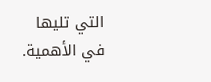التي تليها في الأهمية.